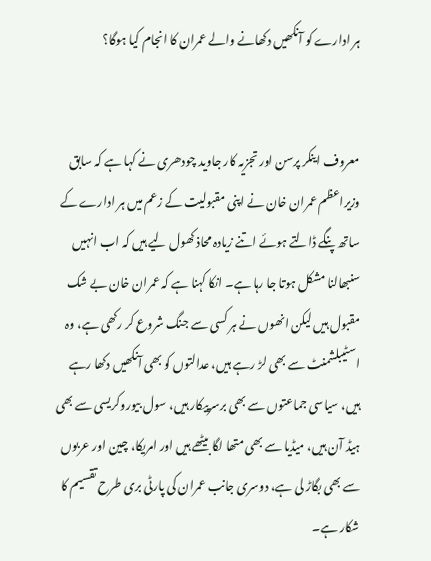ہر ادارے کو آنکھیں دکھانے والے عمران کا انجام کیا ہوگا؟


معروف اینکر پرسن اور تجزیہ کار جاوید چودھری نے کہا ہے کہ سابق وزیراعظم عمران خان نے اپنی مقبولیت کے زعم میں ہر ادارے کے ساتھ پنگے ڈالتے ہوئے اتنے زیادہ محاذ کھول لیے ہیں کہ اب انہیں سنبھالنا مشکل ہوتا جا رہا ہے۔ انکا کہنا ہے کہ عمران خان بے شک مقبول ہیں لیکن انھوں نے ہر کسی سے جنگ شروع کر رکھی ہے، وہ اسٹیبلشمنٹ سے بھی لڑ رہے ہیں، عدالتوں کو بھی آنکھیں دکھا رہے ہیں، سیاسی جماعتوں سے بھی برسرپیکار ہیں، سول بیوروکریسی سے بھی ہیڈ آن ہیں، میڈیا سے بھی متھا لگا بیٹھے ہیں اور امریکا، چین اور عربوں سے بھی بگاڑ لی ہے، دوسری جانب عمران کی پارٹی بری طرح تقسیم کا شکار ہے۔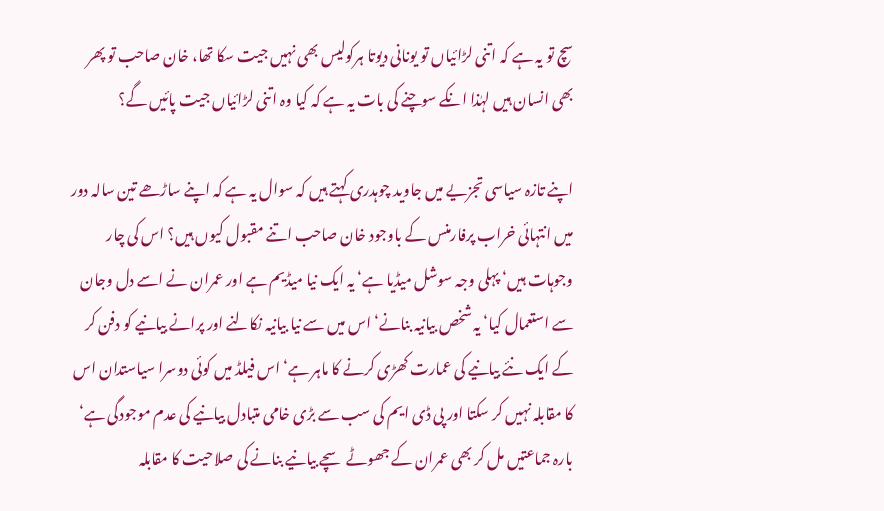سچ تو یہ ہے کہ اتنی لڑائیاں تو یونانی دیوتا ہرکولیس بھی نہیں جیت سکا تھا، خان صاحب تو پھر بھی انسان ہیں لہٰذا انکے سوچنے کی بات یہ ہے کہ کیا وہ اتنی لڑائیاں جیت پائیں گے؟

اپنے تازہ سیاسی تجزیے میں جاوید چوہدری کہتے ہیں کہ سوال یہ ہے کہ اپنے ساڑھے تین سالہ دور میں انتہائی خراب پرفارمنس کے باوجود خان صاحب اتنے مقبول کیوں ہیں؟ اس کی چار وجوہات ہیں‘ پہلی وجہ سوشل میڈیا ہے‘ یہ ایک نیا میڈیم ہے اور عمران نے اسے دل وجان سے استعمال کیا‘ یہ شخص بیانیہ بنانے‘ اس میں سے نیا بیانیہ نکالنے اور پرانے بیانیے کو دفن کر کے ایک نئے بیانیے کی عمارت کھڑی کرنے کا ماہر ہے‘ اس فیلڈ میں کوئی دوسرا سیاستدان اس کا مقابلہ نہیں کر سکتا اور پی ڈی ایم کی سب سے بڑی خامی متبادل بیانیے کی عدم موجودگی ہے‘ بارہ جماعتیں مل کر بھی عمران کے جھوٹے سچے بیانیے بنانے کی صلاحیت کا مقابلہ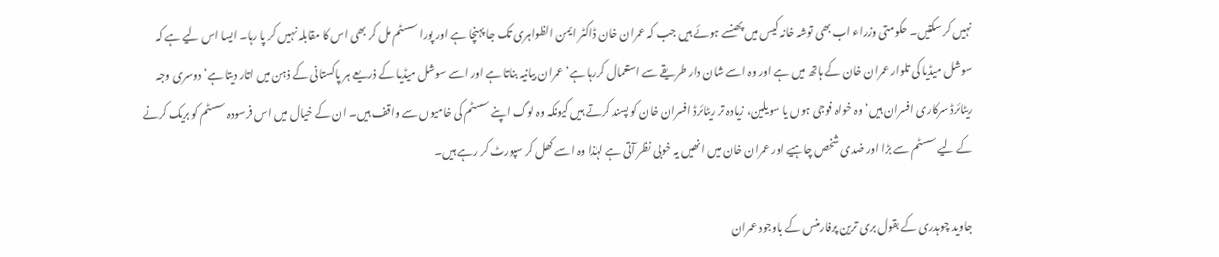نہیں کر سکتیں۔ حکومتی وزراء اب بھی توشہ خانہ کیس میں پھنسے ہوئے ہیں جب کہ عمران خان ڈاکٹر ایمن الظواہری تک جا پہنچا ہے اور پورا سسٹم مل کر بھی اس کا مقابلہ نہیں کر پا رہا۔ ایسا اس لیے ہے کہ سوشل میڈیا کی تلوار عمران خان کے ہاتھ میں ہے اور وہ اسے شان دار طریقے سے استعمال کررہا ہے‘ عمران بیانیہ بناتا ہے اور اسے سوشل میڈیا کے ذریعے ہر پاکستانی کے ذہن میں اتار دیتا ہے‘ دوسری وجہ ریٹائرڈ سرکاری افسران ہیں‘ وہ خواہ فوجی ہوں یا سویلین، زیادہ تر ریٹائرڈ افسران خان کو پسند کرتے ہیں کیونکہ وہ لوگ اپنے سسٹم کی خامیوں سے واقف ہیں۔ ان کے خیال میں اس فرسودہ سسٹم کو بریک کرنے کے لیے سسٹم سے بڑا اور ضدی شخص چاہیے اور عمران خان میں انھیں یہ خوبی نظر آتی ہے لہٰذا وہ اسے کھل کر سپورٹ کر رہے ہیں۔

جاوید چوہدری کے بقول بری ترین پرفارمنس کے باوجود عمران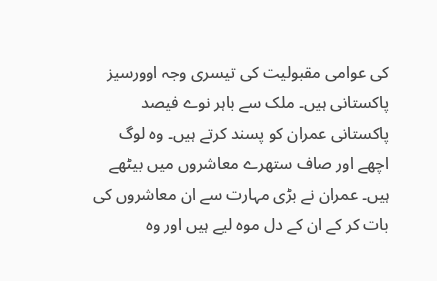کی عوامی مقبولیت کی تیسری وجہ اوورسیز پاکستانی ہیں۔ ملک سے باہر نوے فیصد پاکستانی عمران کو پسند کرتے ہیں۔ وہ لوگ اچھے اور صاف ستھرے معاشروں میں بیٹھے ہیں۔ عمران نے بڑی مہارت سے ان معاشروں کی بات کر کے ان کے دل موہ لیے ہیں اور وہ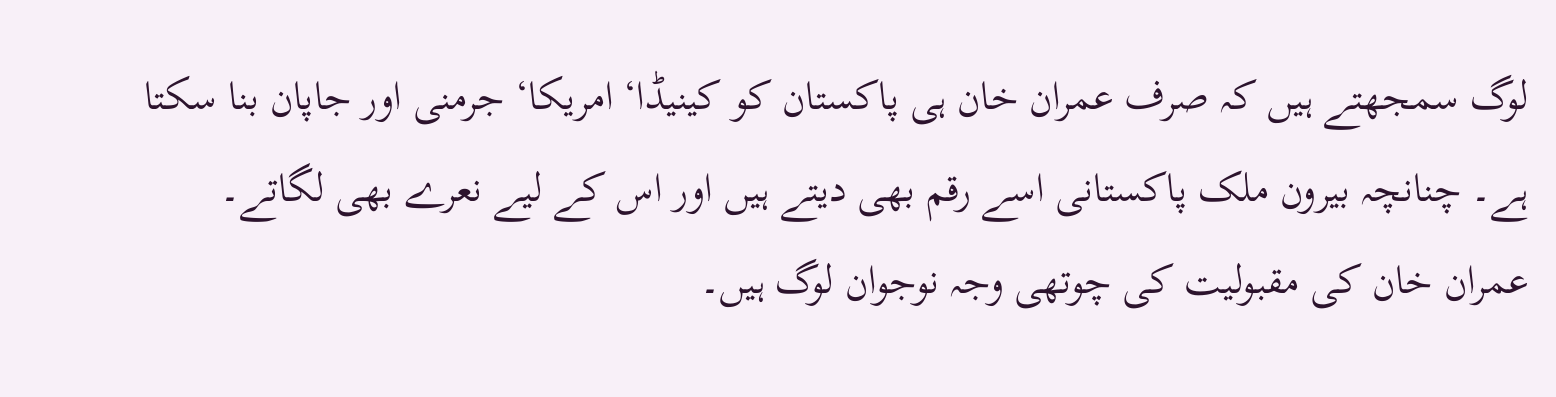لوگ سمجھتے ہیں کہ صرف عمران خان ہی پاکستان کو کینیڈا‘ امریکا‘ جرمنی اور جاپان بنا سکتا ہے۔ چنانچہ بیرون ملک پاکستانی اسے رقم بھی دیتے ہیں اور اس کے لیے نعرے بھی لگاتے۔ عمران خان کی مقبولیت کی چوتھی وجہ نوجوان لوگ ہیں۔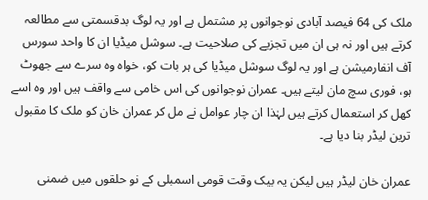ملک کی 64 فیصد آبادی نوجوانوں پر مشتمل ہے اور یہ لوگ بدقسمتی سے مطالعہ کرتے ہیں اور نہ ہی ان میں تجزیے کی صلاحیت ہے۔ سوشل میڈیا ان کا واحد سورس آف انفارمیشن ہے اور یہ لوگ سوشل میڈیا کی ہر بات کو، خواہ وہ سرے سے جھوٹ ہو، فوری سچ مان لیتے ہیں۔ عمران نوجوانوں کی اس خامی سے واقف ہیں اور وہ اسے کھل کر استعمال کرتے ہیں لہٰذا ان چار عوامل نے مل کر عمران خان کو ملک کا مقبول ترین لیڈر بنا دیا ہے۔

عمران خان لیڈر ہیں لیکن یہ بیک وقت قومی اسمبلی کے نو حلقوں میں ضمنی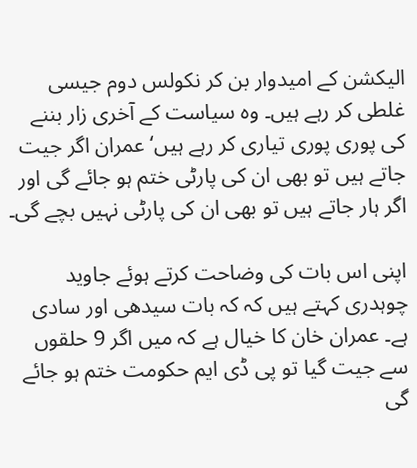الیکشن کے امیدوار بن کر نکولس دوم جیسی غلطی کر رہے ہیں۔ وہ سیاست کے آخری زار بننے کی پوری پوری تیاری کر رہے ہیں‘ عمران اگر جیت جاتے ہیں تو بھی ان کی پارٹی ختم ہو جائے گی اور اگر ہار جاتے ہیں تو بھی ان کی پارٹی نہیں بچے گی۔

اپنی اس بات کی وضاحت کرتے ہوئے جاوید چوہدری کہتے ہیں کہ کہ بات سیدھی اور سادی ہے۔ عمران خان کا خیال ہے کہ میں اگر 9 حلقوں سے جیت گیا تو پی ڈی ایم حکومت ختم ہو جائے گی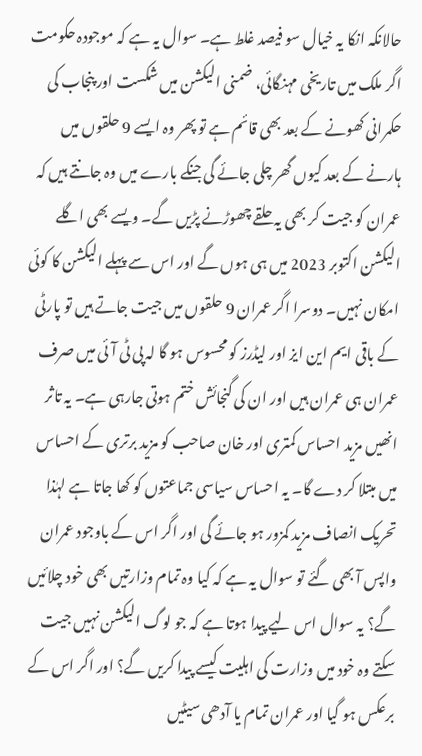حالانکہ انکا یہ خیال سو فیصد غلط ہے۔ سوال یہ ہے کہ موجودہ حکومت اگر ملک میں تاریخی مہنگائی، ضمنی الیکشن میں شکست اور پنجاب کی حکمرانی کھونے کے بعد بھی قائم ہے تو پھر وہ ایسے 9 حلقوں میں ہارنے کے بعد کیوں گھر چلی جائے گی جنکے بارے میں وہ جانتے ہیں کہ عمران کو جیت کر بھی یہ حلقے چھوڑنے پڑیں گے۔ ویسے بھی اگلے الیکشن اکتوبر 2023 میں ہی ہوں گے اور اس سے پہلے الیکشن کا کوئی امکان نہیں۔ دوسرا اگر عمران 9 حلقوں میں جیت جاتے ہیں تو پارٹی کے باقی ایم این ایز اور لیڈرز کو محسوس ہو گا لہ پی ٹی آئی میں صرف عمران ہی عمران ہیں اور ان کی گنجائش ختم ہوتی جارہی ہے۔ یہ تاثر انھیں مزید احساس کمتری اور خان صاحب کو مزید برتری کے احساس میں مبتلا کر دے گا۔ یہ احساس سیاسی جماعتوں کو کھا جاتا ہے لہٰذا تحریک انصاف مزید کمزور ہو جائے گی اور اگر اس کے باوجود عمران واپس آ بھی گئے تو سوال یہ ہے کہ کیا وہ تمام وزارتیں بھی خود چلائیں گے؟ یہ سوال اس لیے پیدا ہوتا ہے کہ جو لوگ الیکشن نہیں جیت سکتے وہ خود میں وزارت کی اہلیت کیسے پیدا کریں گے؟ اور اگر اس کے برعکس ہو گیا اور عمران تمام یا آدھی سیٹیں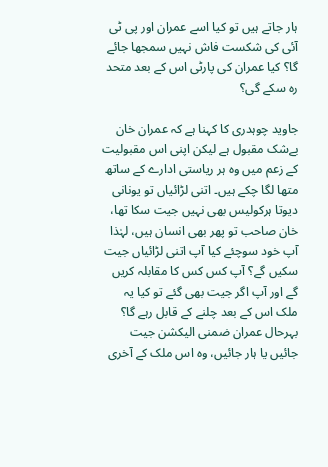ہار جاتے ہیں تو کیا اسے عمران اور پی ٹی آئی کی شکست فاش نہیں سمجھا جائے گا؟ کیا عمران کی پارٹی اس کے بعد متحد رہ سکے گی؟

جاوید چوہدری کا کہنا ہے کہ عمران خان بےشک مقبول ہے لیکن اپنی اس مقبولیت کے زعم میں وہ ہر ریاستی ادارے کے ساتھ متھا لگا چکے ہیں۔ اتنی لڑائیاں تو یونانی دیوتا ہرکولیس بھی نہیں جیت سکا تھا، خان صاحب تو پھر بھی انسان ہیں، لہٰذا آپ خود سوچئے کیا آپ اتنی لڑائیاں جیت سکیں گے؟ آپ کس کس کا مقابلہ کریں گے اور آپ اگر جیت بھی گئے تو کیا یہ ملک اس کے بعد چلنے کے قابل رہے گا؟ بہرحال عمران ضمنی الیکشن جیت جائیں یا ہار جائیں، وہ اس ملک کے آخری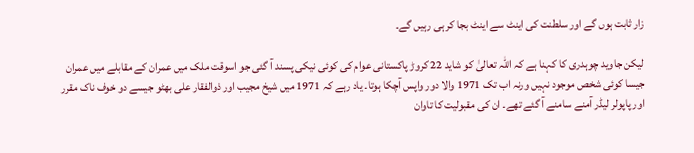زار ثابت ہوں گے اور سلطنت کی اینٹ سے اینٹ بجا کر ہی رہیں گے۔

لیکن جاوید چوہدری کا کہنا ہے کہ اللہ تعالیٰ کو شاید 22 کروڑ پاکستانی عوام کی کوئی نیکی پسند آ گئی جو اسوقت ملک میں عمران کے مقابلے میں عمران جیسا کوئی شخص موجود نہیں ورنہ اب تک 1971 والا دور واپس آچکا ہوتا۔ یاد رہے کہ 1971 میں شیخ مجیب اور ذوالفقار علی بھٹو جیسے دو خوف ناک مقرر اور پاپولر لیڈر آمنے سامنے آ گئے تھے۔ ان کی مقبولیت کا تاوان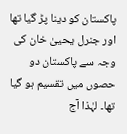پاکستان کو دینا پڑ گیا تھا اور جنرل یحییٰ خان کی وجہ سے پاکستان دو حصوں میں تقسیم ہو گیا تھا۔ لہٰذا آج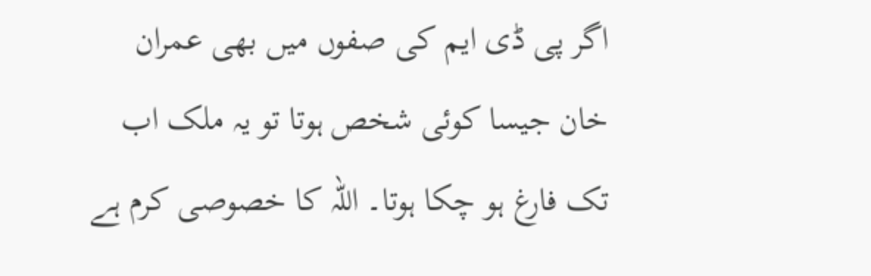اگر پی ڈی ایم کی صفوں میں بھی عمران خان جیسا کوئی شخص ہوتا تو یہ ملک اب تک فارغ ہو چکا ہوتا۔ اللہ کا خصوصی کرم ہے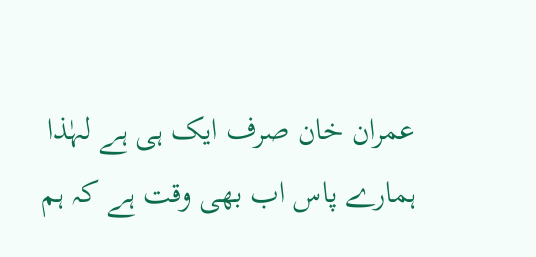عمران خان صرف ایک ہی ہے لہٰذا ہمارے پاس اب بھی وقت ہے کہ ہم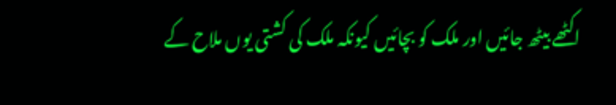اکٹھے بیٹھ جائیں اور ملک کو بچائیں کیونکہ ملک کی کشتی یوں ملاح کے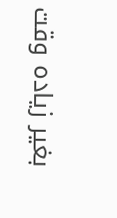بغیر زیادہ وقت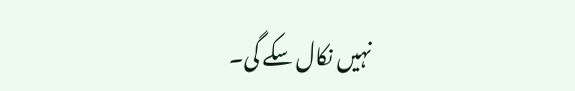نہیں نکال سکے گی۔